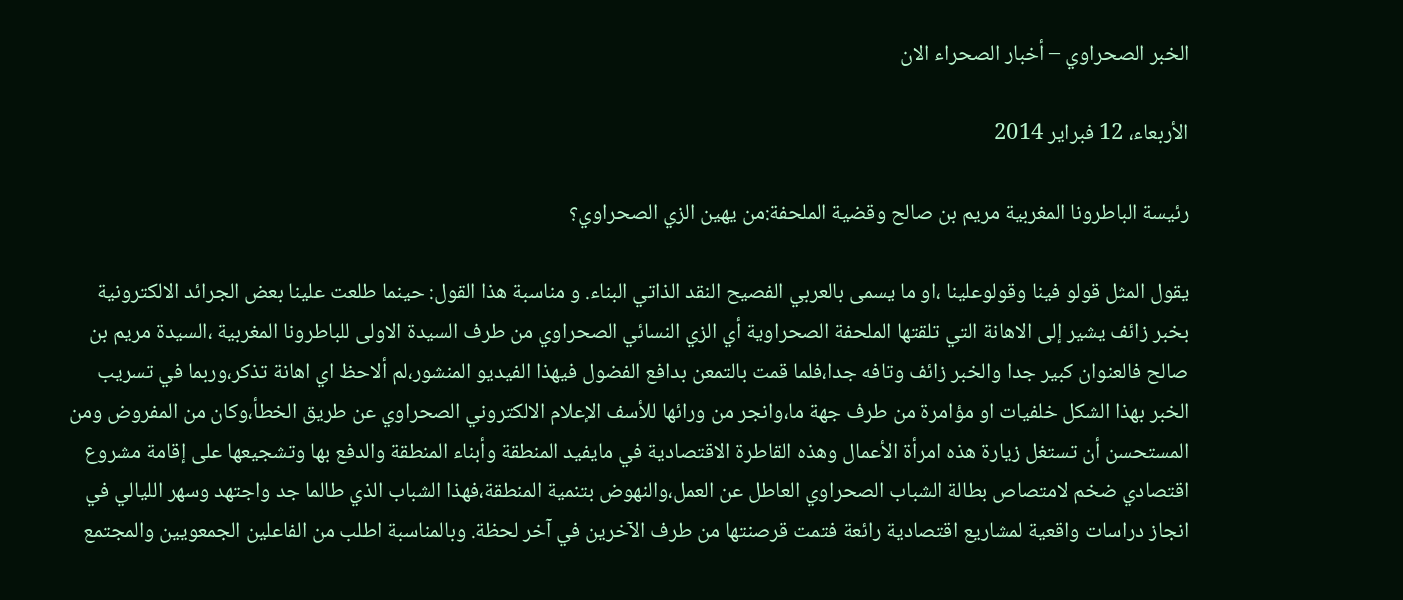الخبر الصحراوي – أخبار الصحراء الان

الأربعاء، 12 فبراير 2014

رئيسة الباطرونا المغربية مريم بن صالح وقضية الملحفة:من يهين الزي الصحراوي؟

يقول المثل قولو فينا وقولوعلينا ،او ما يسمى بالعربي الفصيح النقد الذاتي البناء. و مناسبة هذا القول: حينما طلعت علينا بعض الجرائد الالكترونية بخبر زائف يشير إلى الاهانة التي تلقتها الملحفة الصحراوية أي الزي النسائي الصحراوي من طرف السيدة الاولى للباطرونا المغربية ،السيدة مريم بن صالح فالعنوان كبير جدا والخبر زائف وتافه جدا،فلما قمت بالتمعن بدافع الفضول فيهذا الفيديو المنشور،لم ألاحظ اي اهانة تذكر،وربما في تسريب الخبر بهذا الشكل خلفيات او مؤامرة من طرف جهة ما،وانجر من ورائها للأسف الإعلام الالكتروني الصحراوي عن طريق الخطأ،وكان من المفروض ومن المستحسن أن تستغل زيارة هذه امرأة الأعمال وهذه القاطرة الاقتصادية في مايفيد المنطقة وأبناء المنطقة والدفع بها وتشجيعها على إقامة مشروع اقتصادي ضخم لامتصاص بطالة الشباب الصحراوي العاطل عن العمل،والنهوض بتنمية المنطقة،فهذا الشباب الذي طالما جد واجتهد وسهر الليالي في انجاز دراسات واقعية لمشاريع اقتصادية رائعة فتمت قرصنتها من طرف الآخرين في آخر لحظة. وبالمناسبة اطلب من الفاعلين الجمعويين والمجتمع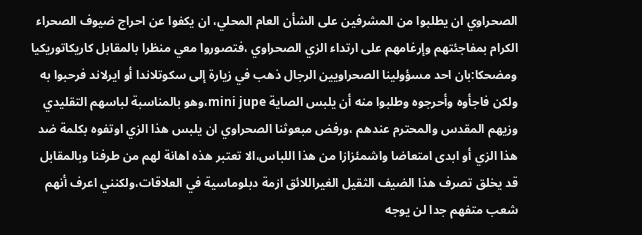الصحراوي ان يطلبوا من المشرفين على الشأن العام المحلي، ان يكفوا عن احراج ضيوف الصحراء الكرام بمفاجئتهم وإرغامهم على ارتداء الزي الصحراوي ،فتصوروا معي منظرا بالمقابل كاريكاتوريكيا ومضحكا:بان احد مسؤولينا الصحراويين الرجال ذهب في زيارة إلى سكوتلاندا أو ايرلاند فرحبوا به ولكن فاجأوه وأحرجوه وطلبوا منه أن يلبس الصاية mini jupe،وهو بالمناسبة لباسهم التقليدي وزيهم المقدس والمحترم عندهم ،ورفض مبعوثنا الصحراوي ان يلبس هذا الزي اوتفوه بكلمة ضد هذا الزي أو ابدى امتعاضا واشمئزازا من هذا اللباس،الا تعتبر هذه اهانة لهم من طرفنا وبالمقابل قد يخلق تصرف هذا الضيف الثقيل الغيراللائق ازمة دبلوماسية في العلاقات،ولكنني اعرف أنهم شعب متفهم جدا لن يوجه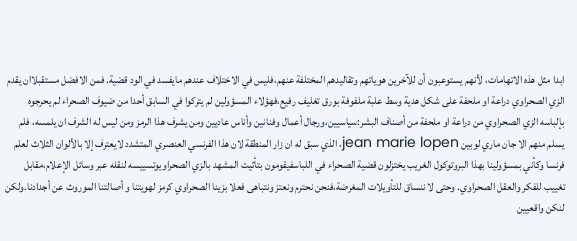ابدا مثل هذه الاتهامات، لأنهم يستوعبون أن للآخرين هوياتهم وتقاليدهم المختلفة عنهم،فليس في الاختلاف عندهم مايفسد في الود قضية. فمن الافضل مستقبلاان يقدم الزي الصحراوي دراعة او ملحفة على شكل هدية وسط علبة ملفوفة بورق تغليف رفيع،فهؤلاء المسؤولين لم يتركوا في السابق أحدا من ضيوف الصحراء لم يحرجوه بإلباسه الزي الصحراوي من دراعة او ملحفة من أصناف البشر:سياسيين،ورجال أعمال وفنانين وأناس عاديين ومن يشرف هذا الرمز ومن ليس له الشرف ان يلمسه، فلم يسلم منهم الا جان ماري لوبين jean marie lopen، الذي سبق له ان زار المنطقة لان هذا الفرنسي العنصري المتشدد لايعترف إلا بالألوان الثلاث لعلم فرنسا وكأني بمسؤولينا بهذا البروتوكول الغريب يختزلون قضية الصحراء في اللباسفيقومون بتأثيت المشهد بالزي الصحراويوتسييسه لنقله عبر وسائل الإعلام،مقابل تغييب للفكر والعقل الصحراوي. وحتى لا ننساق للتأويلات المغرضة،فنحن نحترم ونعتز ونتباهى فعلا بزينا الصحراوي كرمز لهويتنا و أصالتنا الموروث عن أجدادنا.ولكن لنكن واقعيين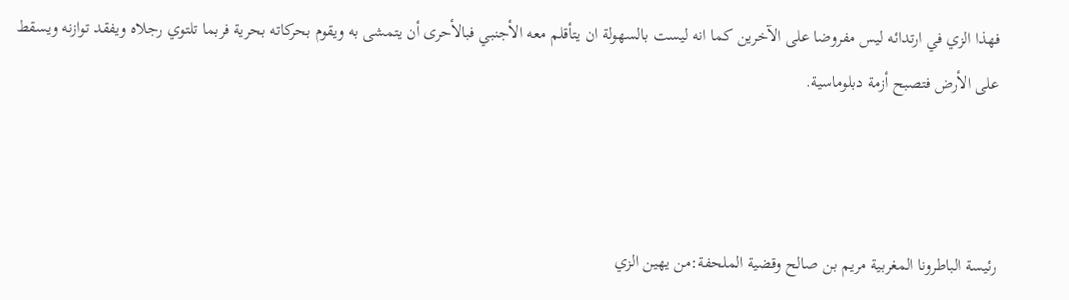فهذا الزي في ارتدائه ليس مفروضا على الآخرين كما انه ليست بالسهولة ان يتأقلم معه الأجنبي فبالأحرى أن يتمشى به ويقوم بحركاته بحرية فربما تلتوي رجلاه ويفقد توازنه ويسقط على الأرض فتصبح أزمة دبلوماسية.



رئيسة الباطرونا المغربية مريم بن صالح وقضية الملحفة:من يهين الزي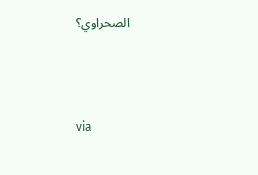الصحراوي؟



via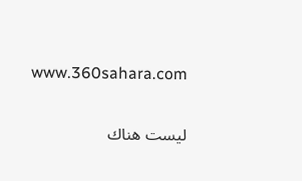www.360sahara.com

ليست هناك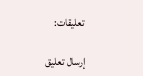تعليقات:

إرسال تعليق